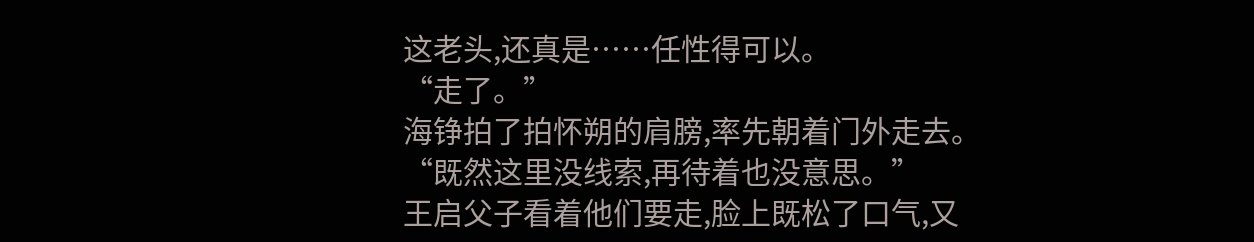这老头,还真是……任性得可以。
“走了。”
海铮拍了拍怀朔的肩膀,率先朝着门外走去。
“既然这里没线索,再待着也没意思。”
王启父子看着他们要走,脸上既松了口气,又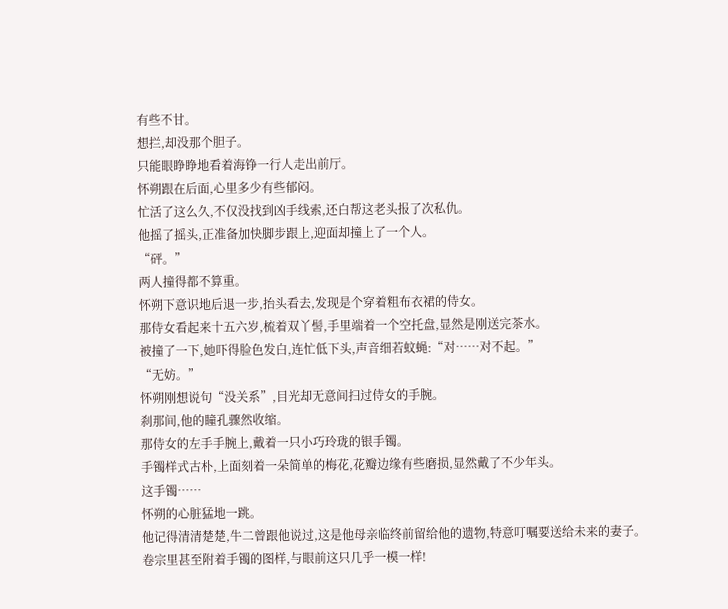有些不甘。
想拦,却没那个胆子。
只能眼睁睁地看着海铮一行人走出前厅。
怀朔跟在后面,心里多少有些郁闷。
忙活了这么久,不仅没找到凶手线索,还白帮这老头报了次私仇。
他摇了摇头,正准备加快脚步跟上,迎面却撞上了一个人。
“砰。”
两人撞得都不算重。
怀朔下意识地后退一步,抬头看去,发现是个穿着粗布衣裙的侍女。
那侍女看起来十五六岁,梳着双丫髻,手里端着一个空托盘,显然是刚送完茶水。
被撞了一下,她吓得脸色发白,连忙低下头,声音细若蚊蝇:“对……对不起。”
“无妨。”
怀朔刚想说句“没关系”,目光却无意间扫过侍女的手腕。
刹那间,他的瞳孔骤然收缩。
那侍女的左手手腕上,戴着一只小巧玲珑的银手镯。
手镯样式古朴,上面刻着一朵简单的梅花,花瓣边缘有些磨损,显然戴了不少年头。
这手镯……
怀朔的心脏猛地一跳。
他记得清清楚楚,牛二曾跟他说过,这是他母亲临终前留给他的遗物,特意叮嘱要送给未来的妻子。
卷宗里甚至附着手镯的图样,与眼前这只几乎一模一样!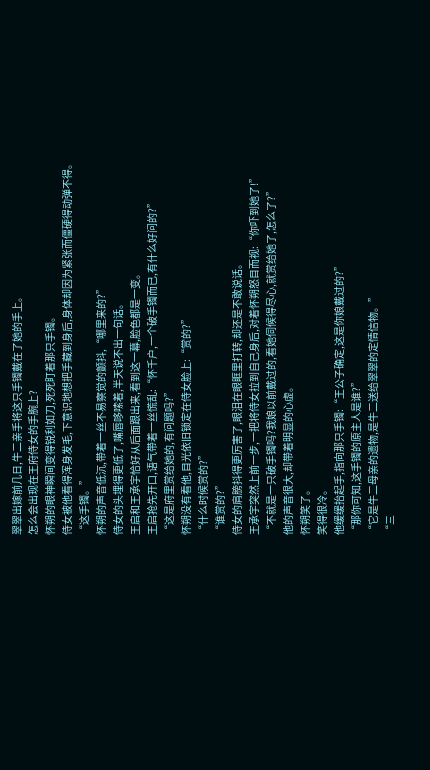翠翠出嫁前几日,牛二亲手将这只手镯戴在了她的手上。
怎么会出现在王府侍女的手腕上?
怀朔的眼神瞬间变得锐利如刀,死死盯着那只手镯。
侍女被他看得浑身发毛,下意识地想把手藏到身后,身体却因为紧张而僵硬得动弹不得。
“这手镯。”
怀朔的声音低沉,带着一丝不易察觉的颤抖,“哪里来的?”
侍女的头埋得更低了,嘴唇哆嗦着,半天说不出一句话。
王启和王承宇恰好从后面跟出来,看到这一幕,脸色都是一变。
王启抢先开口,语气带着一丝慌乱:“怀千户,一个破手镯而已,有什么好问的?”
“这是府里赏给她的,有问题吗?”
怀朔没有看他,目光依旧锁定在侍女脸上:“赏的?”
“什么时候赏的?”
“谁赏的?”
侍女的肩膀抖得更厉害了,眼泪在眼眶里打转,却还是不敢说话。
王承宇突然上前一步,一把将侍女拉到自己身后,对着怀朔怒目而视:“你吓到她了!”
“不就是一只破手镯吗?我娘以前戴过的,看她伺候得尽心,就赏给她了,怎么了?”
他的声音很大,却带着明显的心虚。
怀朔笑了。
笑得很冷。
他缓缓抬起手,指向那只手镯:“王公子确定,这是你娘戴过的?”
“那你可知,这手镯的原主人是谁?”
“它是牛二母亲的遗物,是牛二送给翠翠的定情信物。”
“三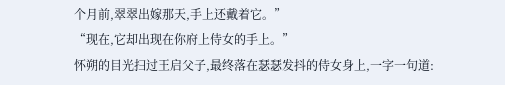个月前,翠翠出嫁那天,手上还戴着它。”
“现在,它却出现在你府上侍女的手上。”
怀朔的目光扫过王启父子,最终落在瑟瑟发抖的侍女身上,一字一句道: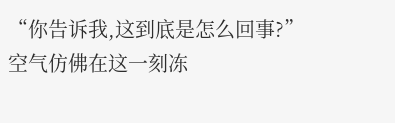“你告诉我,这到底是怎么回事?”
空气仿佛在这一刻冻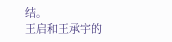结。
王启和王承宇的